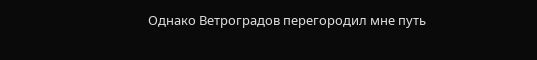Однако Ветроградов перегородил мне путь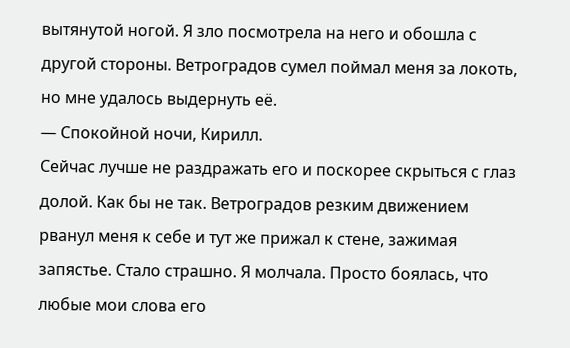вытянутой ногой. Я зло посмотрела на него и обошла с другой стороны. Ветроградов сумел поймал меня за локоть, но мне удалось выдернуть её.
— Спокойной ночи, Кирилл.
Сейчас лучше не раздражать его и поскорее скрыться с глаз долой. Как бы не так. Ветроградов резким движением рванул меня к себе и тут же прижал к стене, зажимая запястье. Стало страшно. Я молчала. Просто боялась, что любые мои слова его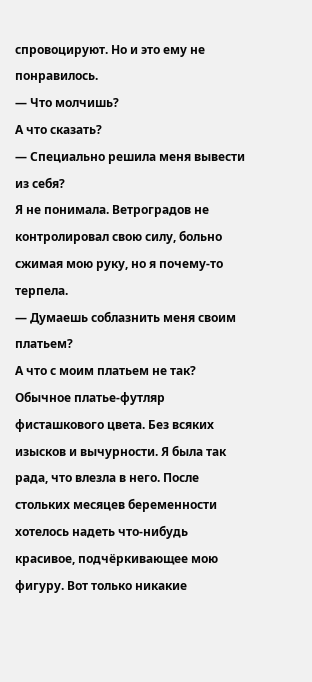спровоцируют. Но и это ему не понравилось.
— Что молчишь?
А что сказать?
— Специально решила меня вывести из себя?
Я не понимала. Ветроградов не контролировал свою силу, больно сжимая мою руку, но я почему-то терпела.
— Думаешь соблазнить меня своим платьем?
А что с моим платьем не так? Обычное платье-футляр фисташкового цвета. Без всяких изысков и вычурности. Я была так рада, что влезла в него. После стольких месяцев беременности хотелось надеть что-нибудь красивое, подчёркивающее мою фигуру. Вот только никакие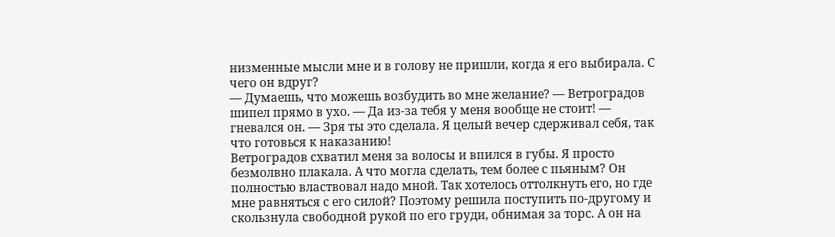низменные мысли мне и в голову не пришли, когда я его выбирала. С чего он вдруг?
— Думаешь, что можешь возбудить во мне желание? — Ветроградов шипел прямо в ухо. — Да из-за тебя у меня вообще не стоит! — гневался он. — Зря ты это сделала. Я целый вечер сдерживал себя, так что готовься к наказанию!
Ветроградов схватил меня за волосы и впился в губы. Я просто безмолвно плакала. А что могла сделать, тем более с пьяным? Он полностью властвовал надо мной. Так хотелось оттолкнуть его, но где мне равняться с его силой? Поэтому решила поступить по-другому и скользнула свободной рукой по его груди, обнимая за торс. А он на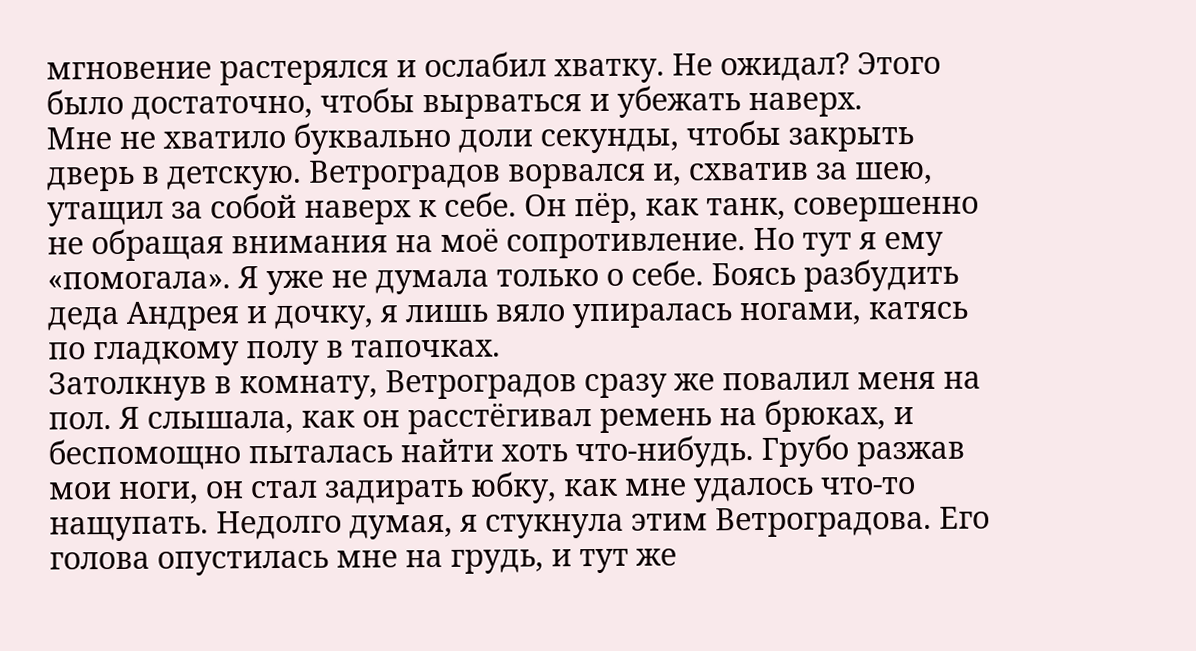мгновение растерялся и ослабил хватку. Не ожидал? Этого было достаточно, чтобы вырваться и убежать наверх.
Мне не хватило буквально доли секунды, чтобы закрыть дверь в детскую. Ветроградов ворвался и, схватив за шею, утащил за собой наверх к себе. Он пёр, как танк, совершенно не обращая внимания на моё сопротивление. Но тут я ему «помогала». Я уже не думала только о себе. Боясь разбудить деда Андрея и дочку, я лишь вяло упиралась ногами, катясь по гладкому полу в тапочках.
Затолкнув в комнату, Ветроградов сразу же повалил меня на пол. Я слышала, как он расстёгивал ремень на брюках, и беспомощно пыталась найти хоть что-нибудь. Грубо разжав мои ноги, он стал задирать юбку, как мне удалось что-то нащупать. Недолго думая, я стукнула этим Ветроградова. Его голова опустилась мне на грудь, и тут же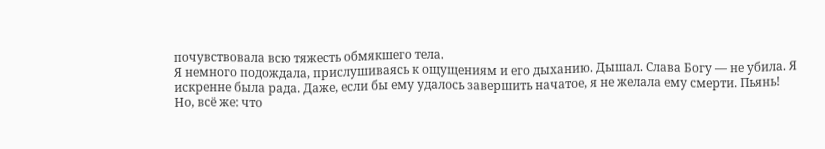почувствовала всю тяжесть обмякшего тела.
Я немного подождала, прислушиваясь к ощущениям и его дыханию. Дышал. Слава Богу — не убила. Я искренне была рада. Даже, если бы ему удалось завершить начатое, я не желала ему смерти. Пьянь!
Но, всё же: что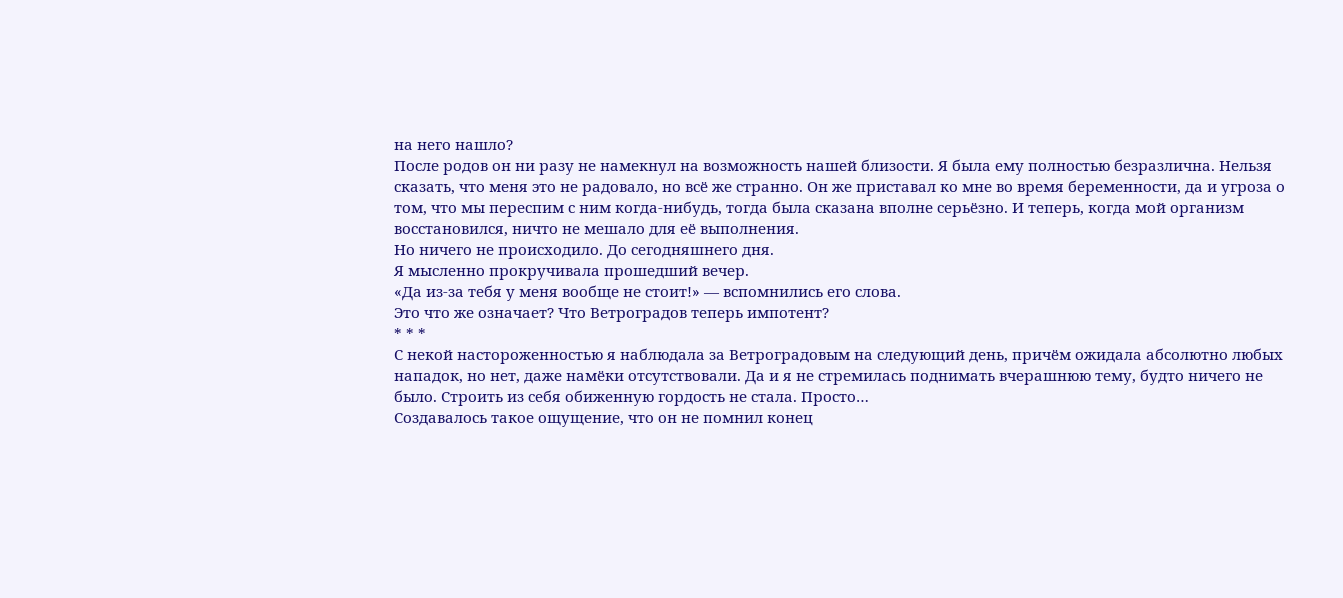на него нашло?
После родов он ни разу не намекнул на возможность нашей близости. Я была ему полностью безразлична. Нельзя сказать, что меня это не радовало, но всё же странно. Он же приставал ко мне во время беременности, да и угроза о том, что мы переспим с ним когда-нибудь, тогда была сказана вполне серьёзно. И теперь, когда мой организм восстановился, ничто не мешало для её выполнения.
Но ничего не происходило. До сегодняшнего дня.
Я мысленно прокручивала прошедший вечер.
«Да из-за тебя у меня вообще не стоит!» — вспомнились его слова.
Это что же означает? Что Ветроградов теперь импотент?
* * *
С некой настороженностью я наблюдала за Ветроградовым на следующий день, причём ожидала абсолютно любых нападок, но нет, даже намёки отсутствовали. Да и я не стремилась поднимать вчерашнюю тему, будто ничего не было. Строить из себя обиженную гордость не стала. Просто…
Создавалось такое ощущение, что он не помнил конец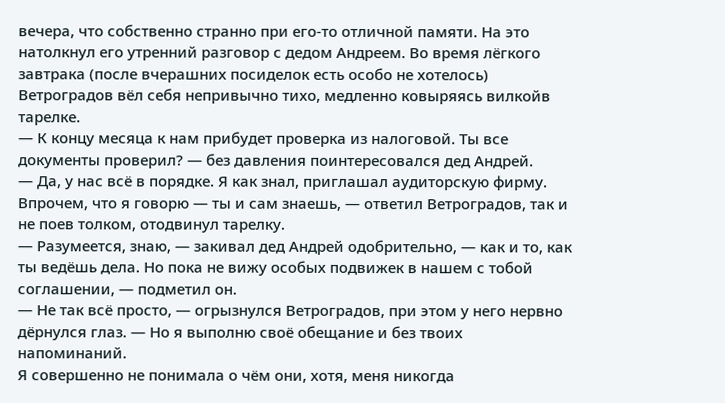вечера, что собственно странно при его-то отличной памяти. На это натолкнул его утренний разговор с дедом Андреем. Во время лёгкого завтрака (после вчерашних посиделок есть особо не хотелось) Ветроградов вёл себя непривычно тихо, медленно ковыряясь вилкойв тарелке.
— К концу месяца к нам прибудет проверка из налоговой. Ты все документы проверил? — без давления поинтересовался дед Андрей.
— Да, у нас всё в порядке. Я как знал, приглашал аудиторскую фирму. Впрочем, что я говорю — ты и сам знаешь, — ответил Ветроградов, так и не поев толком, отодвинул тарелку.
— Разумеется, знаю, — закивал дед Андрей одобрительно, — как и то, как ты ведёшь дела. Но пока не вижу особых подвижек в нашем с тобой соглашении, — подметил он.
— Не так всё просто, — огрызнулся Ветроградов, при этом у него нервно дёрнулся глаз. — Но я выполню своё обещание и без твоих напоминаний.
Я совершенно не понимала о чём они, хотя, меня никогда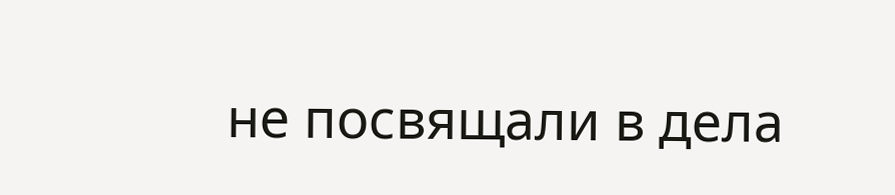не посвящали в дела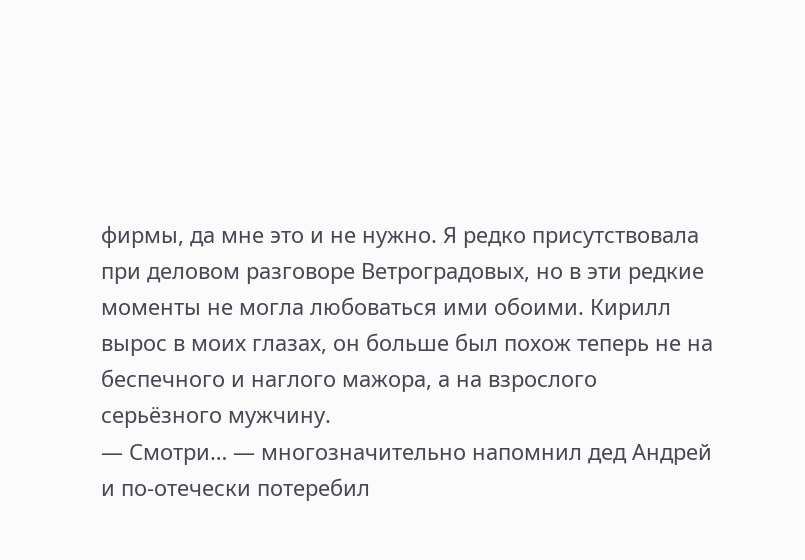фирмы, да мне это и не нужно. Я редко присутствовала при деловом разговоре Ветроградовых, но в эти редкие моменты не могла любоваться ими обоими. Кирилл вырос в моих глазах, он больше был похож теперь не на беспечного и наглого мажора, а на взрослого серьёзного мужчину.
— Смотри… — многозначительно напомнил дед Андрей и по-отечески потеребил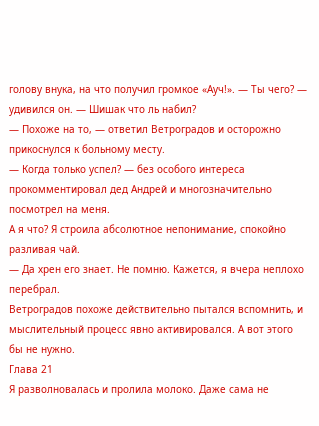голову внука, на что получил громкое «Ауч!». — Ты чего? — удивился он. — Шишак что ль набил?
— Похоже на то, — ответил Ветроградов и осторожно прикоснулся к больному месту.
— Когда только успел? — без особого интереса прокомментировал дед Андрей и многозначительно посмотрел на меня.
А я что? Я строила абсолютное непонимание, спокойно разливая чай.
— Да хрен его знает. Не помню. Кажется, я вчера неплохо перебрал.
Ветроградов похоже действительно пытался вспомнить, и мыслительный процесс явно активировался. А вот этого бы не нужно.
Глава 21
Я разволновалась и пролила молоко. Даже сама не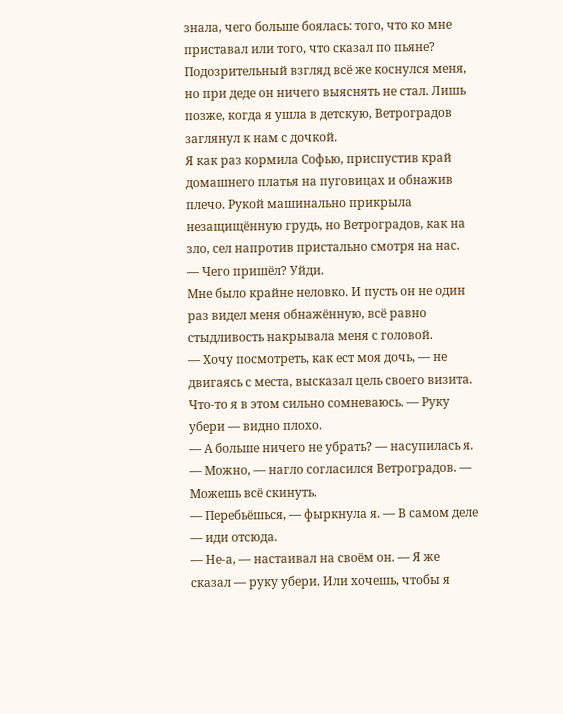знала, чего больше боялась: того, что ко мне приставал или того, что сказал по пьяне? Подозрительный взгляд всё же коснулся меня, но при деде он ничего выяснять не стал. Лишь позже, когда я ушла в детскую, Ветроградов заглянул к нам с дочкой.
Я как раз кормила Софью, приспустив край домашнего платья на пуговицах и обнажив плечо. Рукой машинально прикрыла незащищённую грудь, но Ветроградов, как на зло, сел напротив пристально смотря на нас.
— Чего пришёл? Уйди.
Мне было крайне неловко. И пусть он не один раз видел меня обнажённую, всё равно стыдливость накрывала меня с головой.
— Хочу посмотреть, как ест моя дочь, — не двигаясь с места, высказал цель своего визита. Что-то я в этом сильно сомневаюсь. — Руку убери — видно плохо.
— А больше ничего не убрать? — насупилась я.
— Можно, — нагло согласился Ветроградов. — Можешь всё скинуть.
— Перебьёшься, — фыркнула я. — В самом деле — иди отсюда.
— Не-а, — настаивал на своём он. — Я же сказал — руку убери. Или хочешь, чтобы я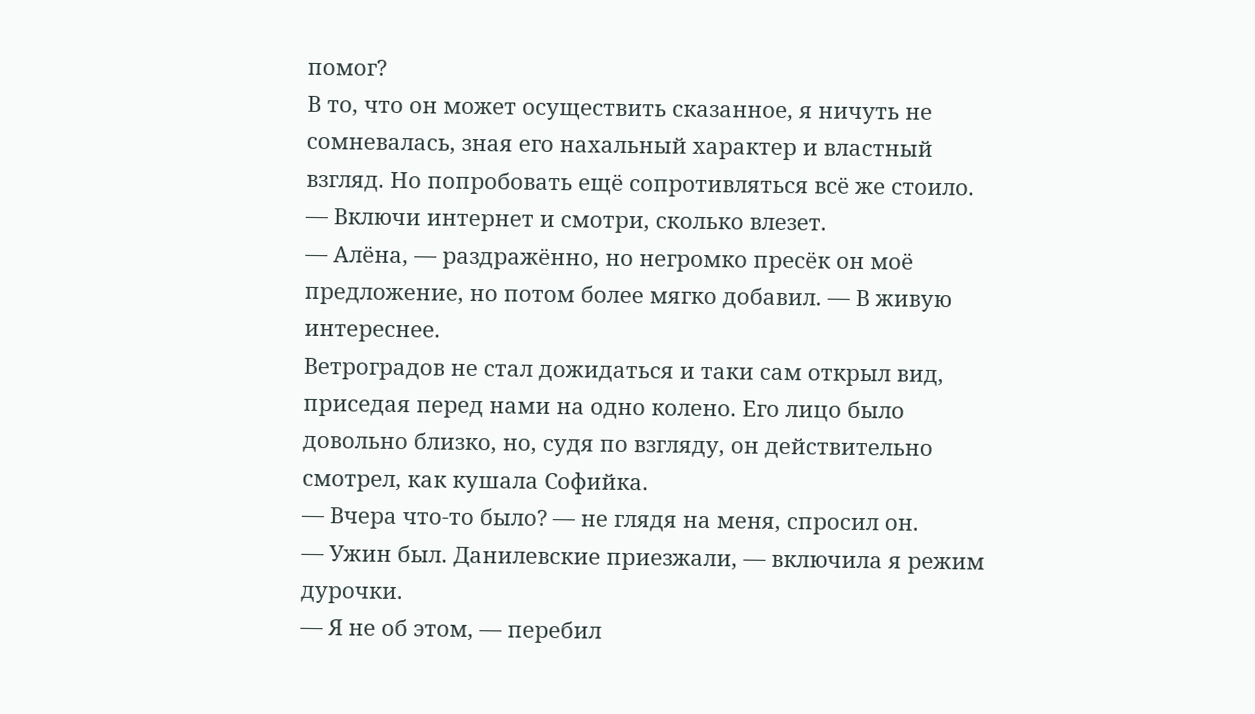помог?
В то, что он может осуществить сказанное, я ничуть не сомневалась, зная его нахальный характер и властный взгляд. Но попробовать ещё сопротивляться всё же стоило.
— Включи интернет и смотри, сколько влезет.
— Алёна, — раздражённо, но негромко пресёк он моё предложение, но потом более мягко добавил. — В живую интереснее.
Ветроградов не стал дожидаться и таки сам открыл вид, приседая перед нами на одно колено. Его лицо было довольно близко, но, судя по взгляду, он действительно смотрел, как кушала Софийка.
— Вчера что-то было? — не глядя на меня, спросил он.
— Ужин был. Данилевские приезжали, — включила я режим дурочки.
— Я не об этом, — перебил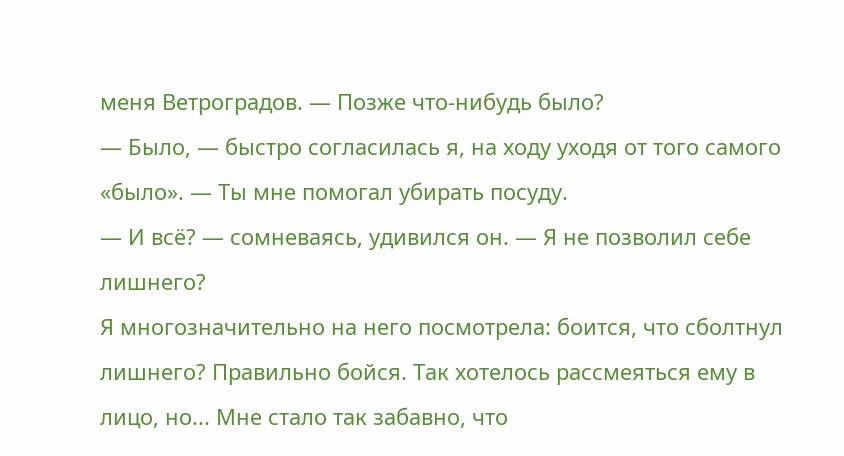меня Ветроградов. — Позже что-нибудь было?
— Было, — быстро согласилась я, на ходу уходя от того самого «было». — Ты мне помогал убирать посуду.
— И всё? — сомневаясь, удивился он. — Я не позволил себе лишнего?
Я многозначительно на него посмотрела: боится, что сболтнул лишнего? Правильно бойся. Так хотелось рассмеяться ему в лицо, но... Мне стало так забавно, что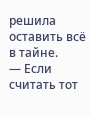решила оставить всё в тайне.
— Если считать тот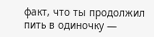факт, что ты продолжил пить в одиночку —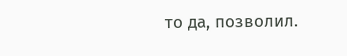то да, позволил.